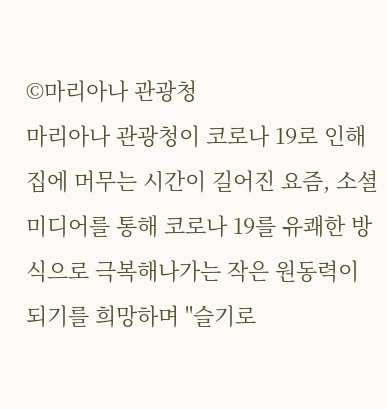©마리아나 관광청
마리아나 관광청이 코로나 19로 인해 집에 머무는 시간이 길어진 요즘, 소셜미디어를 통해 코로나 19를 유쾌한 방식으로 극복해나가는 작은 원동력이 되기를 희망하며 "슬기로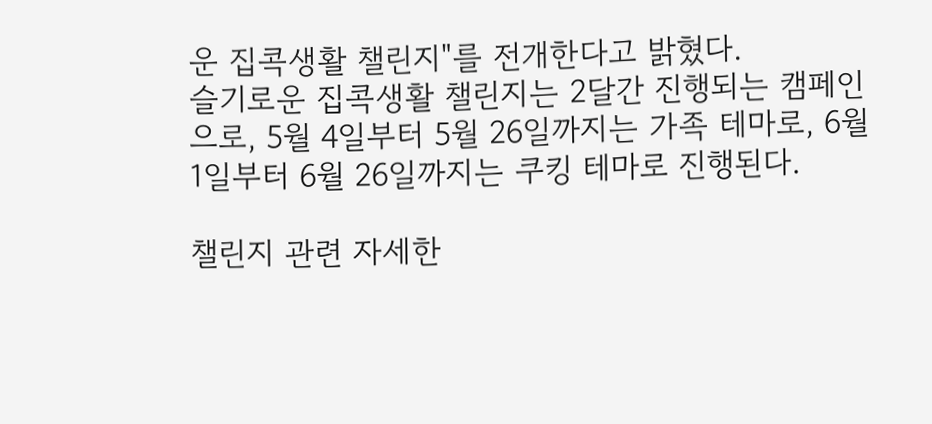운 집콕생활 챌린지"를 전개한다고 밝혔다.
슬기로운 집콕생활 챌린지는 2달간 진행되는 캠페인으로, 5월 4일부터 5월 26일까지는 가족 테마로, 6월 1일부터 6월 26일까지는 쿠킹 테마로 진행된다.

챌린지 관련 자세한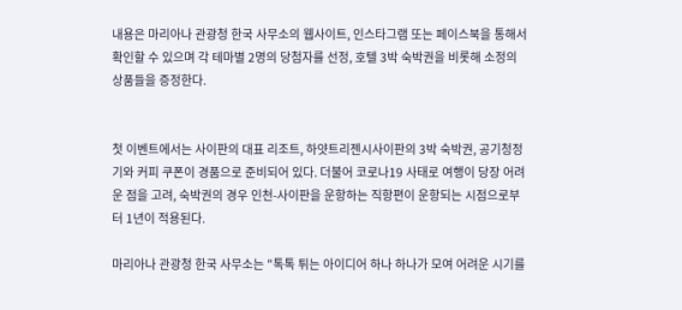내용은 마리아나 관광청 한국 사무소의 웹사이트, 인스타그램 또는 페이스북을 통해서 확인할 수 있으며 각 테마별 2명의 당첨자를 선정, 호텔 3박 숙박권을 비롯해 소정의 상품들을 증정한다.


첫 이벤트에서는 사이판의 대표 리조트, 하얏트리젠시사이판의 3박 숙박권, 공기청정기와 커피 쿠폰이 경품으로 준비되어 있다. 더불어 코로나19 사태로 여행이 당장 어려운 점을 고려, 숙박권의 경우 인천-사이판을 운항하는 직항편이 운항되는 시점으로부터 1년이 적용된다.

마리아나 관광청 한국 사무소는 "톡톡 튀는 아이디어 하나 하나가 모여 어려운 시기를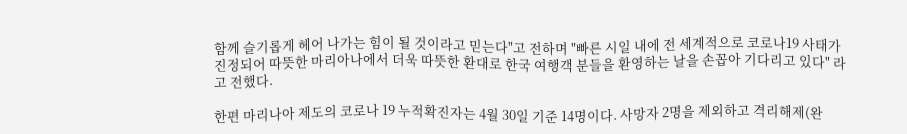함께 슬기롭게 헤어 나가는 힘이 될 것이라고 믿는다"고 전하며 "빠른 시일 내에 전 세계적으로 코로나19 사태가 진정되어 따뜻한 마리아나에서 더욱 따뜻한 환대로 한국 여행객 분들을 환영하는 날을 손꼽아 기다리고 있다" 라고 전했다.

한편 마리나아 제도의 코로나 19 누적확진자는 4월 30일 기준 14명이다. 사망자 2명을 제외하고 격리해제(완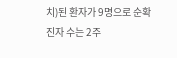치)된 환자가 9명으로 순확진자 수는 2주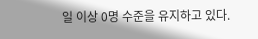일 이상 0명 수준을 유지하고 있다.